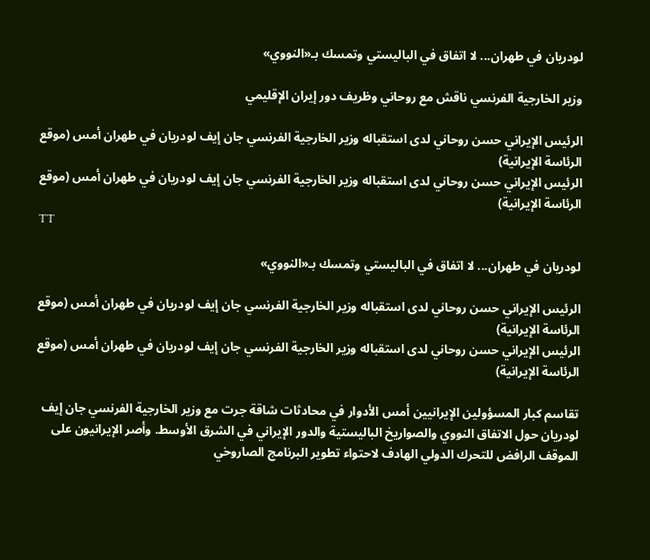لودريان في طهران... لا اتفاق في الباليستي وتمسك بـ«النووي»

وزير الخارجية الفرنسي ناقش مع روحاني وظريف دور إيران الإقليمي

الرئيس الإيراني حسن روحاني لدى استقباله وزير الخارجية الفرنسي جان إيف لودريان في طهران أمس (موقع الرئاسة الإيرانية)
الرئيس الإيراني حسن روحاني لدى استقباله وزير الخارجية الفرنسي جان إيف لودريان في طهران أمس (موقع الرئاسة الإيرانية)
TT

لودريان في طهران... لا اتفاق في الباليستي وتمسك بـ«النووي»

الرئيس الإيراني حسن روحاني لدى استقباله وزير الخارجية الفرنسي جان إيف لودريان في طهران أمس (موقع الرئاسة الإيرانية)
الرئيس الإيراني حسن روحاني لدى استقباله وزير الخارجية الفرنسي جان إيف لودريان في طهران أمس (موقع الرئاسة الإيرانية)

تقاسم كبار المسؤولين الإيرانيين أمس الأدوار في محادثات شاقة جرت مع وزير الخارجية الفرنسي جان إيف لودريان حول الاتفاق النووي والصواريخ الباليستية والدور الإيراني في الشرق الأوسط. وأصر الإيرانيون على الموقف الرافض للتحرك الدولي الهادف لاحتواء تطوير البرنامج الصاروخي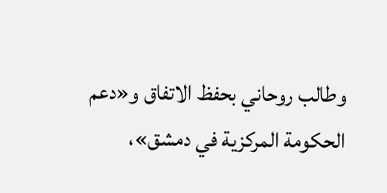وطالب روحاني بحفظ الاتفاق و«دعم الحكومة المركزية في دمشق»،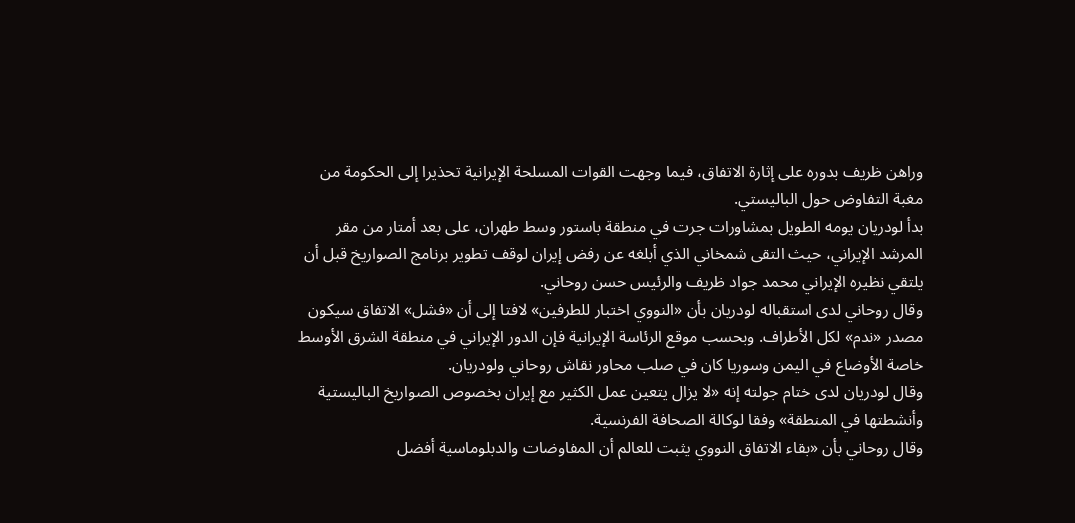وراهن ظريف بدوره على إثارة الاتفاق، فيما وجهت القوات المسلحة الإيرانية تحذيرا إلى الحكومة من مغبة التفاوض حول الباليستي.
بدأ لودريان يومه الطويل بمشاورات جرت في منطقة باستور وسط طهران، على بعد أمتار من مقر المرشد الإيراني، حيث التقى شمخاني الذي أبلغه عن رفض إيران لوقف تطوير برنامج الصواريخ قبل أن يلتقي نظيره الإيراني محمد جواد ظريف والرئيس حسن روحاني.
وقال روحاني لدى استقباله لودريان بأن «النووي اختبار للطرفين» لافتا إلى أن «فشل» الاتفاق سيكون مصدر «ندم» لكل الأطراف. وبحسب موقع الرئاسة الإيرانية فإن الدور الإيراني في منطقة الشرق الأوسط خاصة الأوضاع في اليمن وسوريا كان في صلب محاور نقاش روحاني ولودريان.
وقال لودريان لدى ختام جولته إنه «لا يزال يتعين عمل الكثير مع إيران بخصوص الصواريخ الباليستية وأنشطتها في المنطقة» وفقا لوكالة الصحافة الفرنسية.
وقال روحاني بأن «بقاء الاتفاق النووي يثبت للعالم أن المفاوضات والدبلوماسية أفضل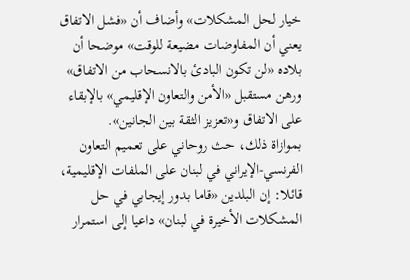خيار لحل المشكلات» وأضاف أن «فشل الاتفاق يعني أن المفاوضات مضيعة للوقت» موضحا أن بلاده «لن تكون البادئ بالانسحاب من الاتفاق» ورهن مستقبل «الأمن والتعاون الإقليمي» بالإبقاء على الاتفاق و«تعزيز الثقة بين الجانين».
بموازاة ذلك، حث روحاني على تعميم التعاون الفرنسي-الإيراني في لبنان على الملفات الإقليمية، قائلا: إن البلدين «قاما بدور إيجابي في حل المشكلات الأخيرة في لبنان» داعيا إلى استمرار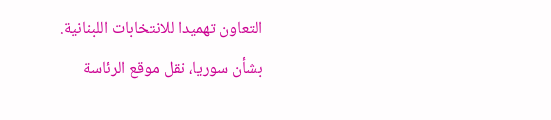التعاون تهميدا للانتخابات اللبنانية.
بشأن سوريا، نقل موقع الرئاسة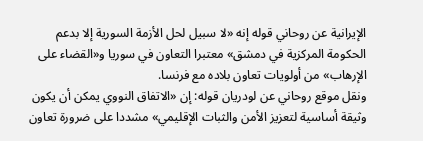الإيرانية عن روحاني قوله إنه «لا سبيل لحل الأزمة السورية إلا بدعم الحكومة المركزية في دمشق» معتبرا التعاون في سوريا و«القضاء على الإرهاب» من أولويات تعاون بلاده مع فرنسا.
ونقل موقع روحاني عن لودريان قوله: إن «الاتفاق النووي يمكن أن يكون وثيقة أساسية لتعزيز الأمن والثبات الإقليمي» مشددا على ضرورة تعاون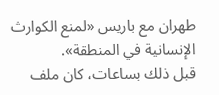طهران مع باريس «لمنع الكوارث الإنسانية في المنطقة».
قبل ذلك بساعات، كان ملف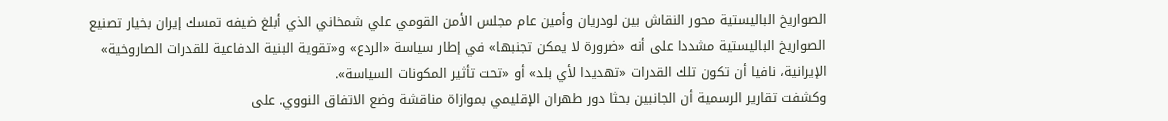الصواريخ الباليستية محور النقاش بين لودريان وأمين عام مجلس الأمن القومي علي شمخاني الذي أبلغ ضيفه تمسك إيران بخيار تصنيع الصواريخ الباليستية مشددا على أنه «ضرورة لا يمكن تجنبها» في إطار سياسة «الردع» و«تقوية البنية الدفاعية للقدرات الصاروخية» الإيرانية، نافيا أن تكون تلك القدرات «تهديدا لأي بلد» أو «تحت تأثير المكونات السياسة».
وكشفت تقارير الرسمية أن الجانبين بحثا دور طهران الإقليمي بموازاة مناقشة وضع الاتفاق النووي. على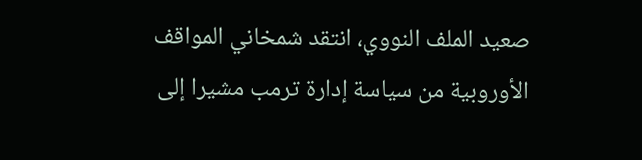صعيد الملف النووي، انتقد شمخاني المواقف الأوروبية من سياسة إدارة ترمب مشيرا إلى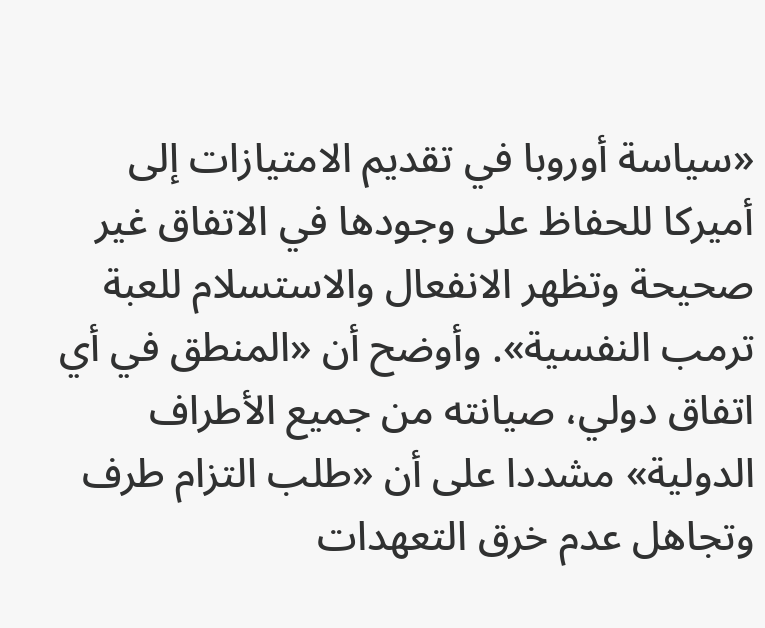«سياسة أوروبا في تقديم الامتيازات إلى أميركا للحفاظ على وجودها في الاتفاق غير صحيحة وتظهر الانفعال والاستسلام للعبة ترمب النفسية». وأوضح أن «المنطق في أي اتفاق دولي، صيانته من جميع الأطراف الدولية» مشددا على أن «طلب التزام طرف وتجاهل عدم خرق التعهدات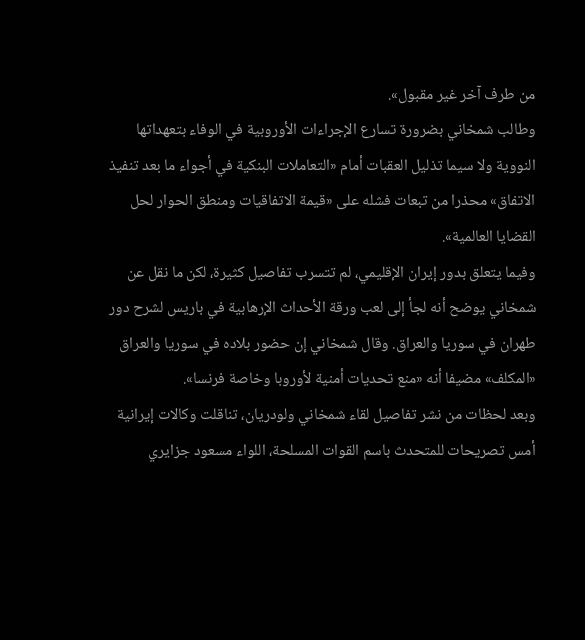من طرف آخر غير مقبول».
وطالب شمخاني بضرورة تسارع الإجراءات الأوروبية في الوفاء بتعهداتها النووية ولا سيما تذليل العقبات أمام «التعاملات البنكية في أجواء ما بعد تنفيذ الاتفاق» محذرا من تبعات فشله على «قيمة الاتفاقيات ومنطق الحوار لحل القضايا العالمية».
وفيما يتعلق بدور إيران الإقليمي، لم تتسرب تفاصيل كثيرة، لكن ما نقل عن شمخاني يوضح أنه لجأ إلى لعب ورقة الأحداث الإرهابية في باريس لشرح دور طهران في سوريا والعراق. وقال شمخاني إن حضور بلاده في سوريا والعراق «المكلف» مضيفا أنه «منع تحديات أمنية لأوروبا وخاصة فرنسا».
وبعد لحظات من نشر تفاصيل لقاء شمخاني ولودريان، تناقلت وكالات إيرانية أمس تصريحات للمتحدث باسم القوات المسلحة، اللواء مسعود جزايري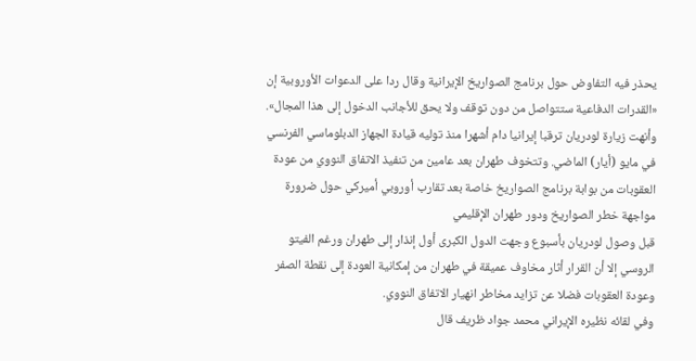يحذر فيه التفاوض حول برنامج الصواريخ الإيرانية وقال ردا على الدعوات الأوروبية إن «القدرات الدفاعية ستتواصل من دون توقف ولا يحق للأجانب الدخول إلى هذا المجال».
وأنهت زيارة لودريان ترقبا إيرانيا دام أشهرا منذ توليه قيادة الجهاز الدبلوماسي الفرنسي في مايو (أيار) الماضي. وتتخوف طهران بعد عامين من تنفيذ الاتفاق النووي من عودة العقوبات من بوابة برنامج الصواريخ خاصة بعد تقارب أوروبي أميركي حول ضرورة مواجهة خطر الصواريخ ودور طهران الإقليمي
قبل وصول لودريان بأسبوع وجهت الدول الكبرى أول إنذار إلى طهران ورغم الفيتو الروسي إلا أن القرار أثار مخاوف عميقة في طهران من إمكانية العودة إلى نقطة الصفر وعودة العقوبات فضلا عن تزايد مخاطر انهيار الاتفاق النووي.
وفي لقائه نظيره الإيراني محمد جواد ظريف قال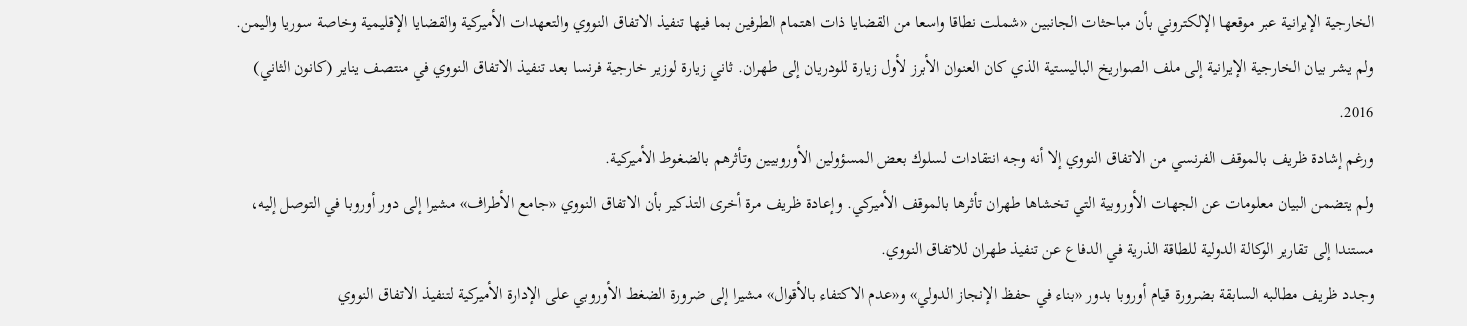الخارجية الإيرانية عبر موقعها الإلكتروني بأن مباحثات الجانبين «شملت نطاقا واسعا من القضايا ذات اهتمام الطرفين بما فيها تنفيذ الاتفاق النووي والتعهدات الأميركية والقضايا الإقليمية وخاصة سوريا واليمن.
ولم يشر بيان الخارجية الإيرانية إلى ملف الصواريخ الباليستية الذي كان العنوان الأبرز لأول زيارة للودريان إلى طهران. ثاني زيارة لوزير خارجية فرنسا بعد تنفيذ الاتفاق النووي في منتصف يناير (كانون الثاني) 2016.
ورغم إشادة ظريف بالموقف الفرنسي من الاتفاق النووي إلا أنه وجه انتقادات لسلوك بعض المسؤولين الأوروبيين وتأثرهم بالضغوط الأميركية.
ولم يتضمن البيان معلومات عن الجهات الأوروبية التي تخشاها طهران تأثرها بالموقف الأميركي. وإعادة ظريف مرة أخرى التذكير بأن الاتفاق النووي «جامع الأطراف» مشيرا إلى دور أوروبا في التوصل إليه، مستندا إلى تقارير الوكالة الدولية للطاقة الذرية في الدفاع عن تنفيذ طهران للاتفاق النووي.
وجدد ظريف مطالبه السابقة بضرورة قيام أوروبا بدور «بناء في حفظ الإنجاز الدولي» و«عدم الاكتفاء بالأقوال» مشيرا إلى ضرورة الضغط الأوروبي على الإدارة الأميركية لتنفيذ الاتفاق النووي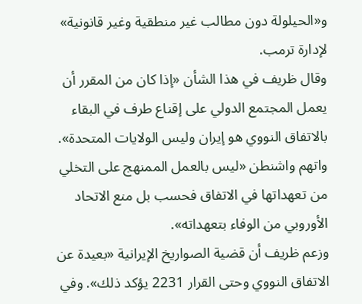و«الحيلولة دون مطالب غير منطقية وغير قانونية» لإدارة ترمب.
وقال ظريف في هذا الشأن «إذا كان من المقرر أن يعمل المجتمع الدولي على إقناع طرف في البقاء بالاتفاق النووي هو إيران وليس الولايات المتحدة». واتهم واشنطن «ليس بالعمل الممنهج على التخلي من تعهداتها في الاتفاق فحسب بل منع الاتحاد الأوروبي من الوفاء بتعهداته».
وزعم ظريف أن قضية الصواريخ الإيرانية «بعيدة عن الاتفاق النووي وحتى القرار 2231 يؤكد ذلك». وفي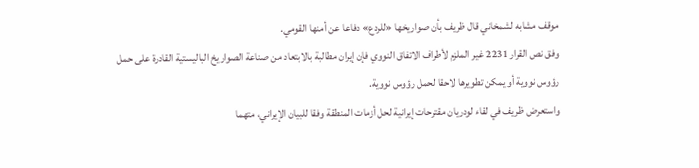موقف مشابه لشمخاني قال ظريف بأن صواريخها «للردع» دفاعا عن أمنها القومي.
وفق نص القرار 2231 غير الملزم لأطراف الاتفاق النووي فإن إيران مطالبة بالابتعاد من صناعة الصواريخ الباليستية القادرة على حمل رؤوس نووية أو يمكن تطويرها لاحقا لحمل رؤوس نووية.
واستعرض ظريف في لقاء لودريان مقترحات إيرانية لحل أزمات المنطقة وفقا للبيان الإيراني، متهما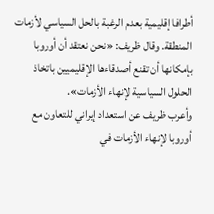أطرافا إقليمية بعدم الرغبة بالحل السياسي لأزمات المنطقة. وقال ظريف: «نحن نعتقد أن أوروبا بإمكانها أن تقنع أصدقاءها الإقليميين باتخاذ الحلول السياسية لإنهاء الأزمات».
وأعرب ظريف عن استعداد إيراني للتعاون مع أوروبا لإنهاء الأزمات في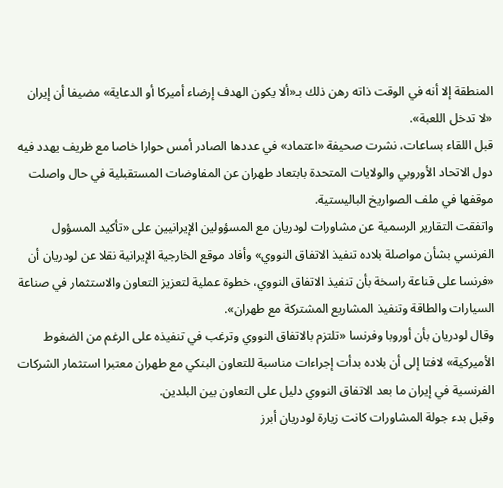المنطقة إلا أنه في الوقت ذاته رهن ذلك بـ«ألا يكون الهدف إرضاء أميركا أو الدعاية» مضيفا أن إيران «لا تدخل اللعبة».
قبل اللقاء بساعات، نشرت صحيفة «اعتماد» في عددها الصادر أمس حوارا خاصا مع ظريف يهدد فيه دول الاتحاد الأوروبي والولايات المتحدة بابتعاد طهران عن المفاوضات المستقبلية في حال واصلت موقفها في ملف الصواريخ الباليستية.
واتفقت التقارير الرسمية عن مشاورات لودريان مع المسؤولين الإيرانيين على «تأكيد المسؤول الفرنسي بشأن مواصلة بلاده تنفيذ الاتفاق النووي» وأفاد موقع الخارجية الإيرانية نقلا عن لودريان أن «فرنسا على قناعة راسخة بأن تنفيذ الاتفاق النووي، خطوة عملية لتعزيز التعاون والاستثمار في صناعة السيارات والطاقة وتنفيذ المشاريع المشتركة مع طهران».
وقال لودريان بأن أوروبا وفرنسا «تلتزم بالاتفاق النووي وترغب في تنفيذه على الرغم من الضغوط الأميركية» لافتا إلى أن بلاده بدأت إجراءات مناسبة للتعاون البنكي مع طهران معتبرا استثمار الشركات الفرنسية في إيران ما بعد الاتفاق النووي دليل على التعاون بين البلدين.
وقبل بدء جولة المشاورات كانت زيارة لودريان أبرز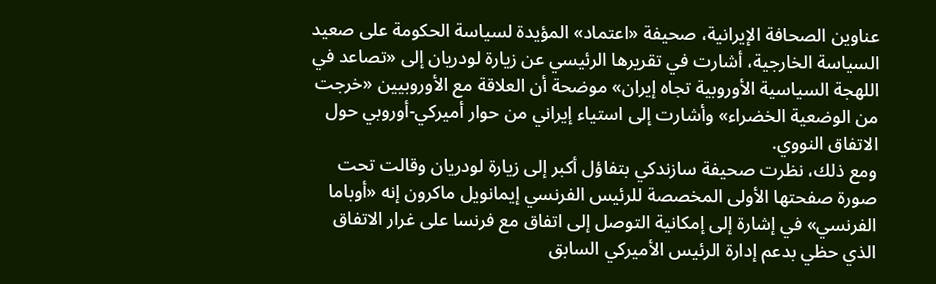عناوين الصحافة الإيرانية، صحيفة «اعتماد» المؤيدة لسياسة الحكومة على صعيد السياسة الخارجية، أشارت في تقريرها الرئيسي عن زيارة لودريان إلى «تصاعد في اللهجة السياسية الأوروبية تجاه إيران» موضحة أن العلاقة مع الأوروبيين «خرجت من الوضعية الخضراء» وأشارت إلى استياء إيراني من حوار أميركي-أوروبي حول الاتفاق النووي.
ومع ذلك، نظرت صحيفة سازندكي بتفاؤل أكبر إلى زيارة لودريان وقالت تحت صورة صفحتها الأولى المخصصة للرئيس الفرنسي إيمانويل ماكرون إنه «أوباما الفرنسي» في إشارة إلى إمكانية التوصل إلى اتفاق مع فرنسا على غرار الاتفاق الذي حظي بدعم إدارة الرئيس الأميركي السابق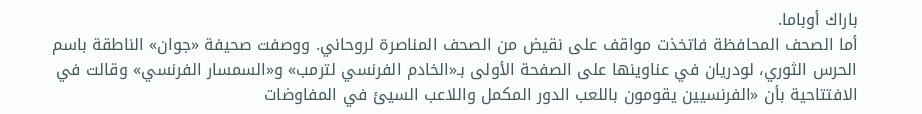باراك أوباما.
أما الصحف المحافظة فاتخذت مواقف على نقيض من الصحف المناصرة لروحاني. ووصفت صحيفة «جوان» الناطقة باسم الحرس الثوري، لودريان في عناوينها على الصفحة الأولى بـ«الخادم الفرنسي لترمب» و«السمسار الفرنسي» وقالت في الافتتاحية بأن «الفرنسيين يقومون باللعب الدور المكمل واللاعب السيئ في المفاوضات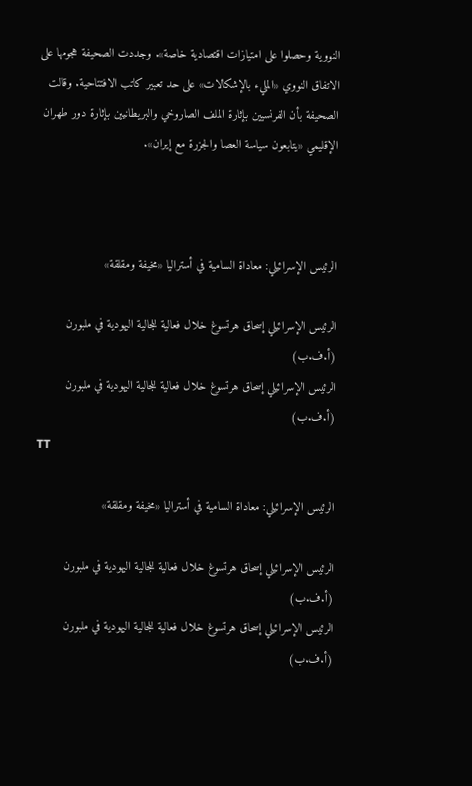النووية وحصلوا على امتيازات اقتصادية خاصة». وجددت الصحيفة هجومها على الاتفاق النووي «المليء بالإشكالات» على حد تعبير كاتب الافتتاحية. وقالت الصحيفة بأن الفرنسيين بإثارة الملف الصاروخي والبريطانيين بإثارة دور طهران الإقليمي «يتابعون سياسة العصا والجزرة مع إيران».



الرئيس الإسرائيلي: معاداة السامية في أستراليا «مخيفة ومقلقة»

الرئيس الإسرائيلي إسحاق هرتسوغ خلال فعالية للجالية اليهودية في ملبورن (أ.ف.ب)
الرئيس الإسرائيلي إسحاق هرتسوغ خلال فعالية للجالية اليهودية في ملبورن (أ.ف.ب)
TT

الرئيس الإسرائيلي: معاداة السامية في أستراليا «مخيفة ومقلقة»

الرئيس الإسرائيلي إسحاق هرتسوغ خلال فعالية للجالية اليهودية في ملبورن (أ.ف.ب)
الرئيس الإسرائيلي إسحاق هرتسوغ خلال فعالية للجالية اليهودية في ملبورن (أ.ف.ب)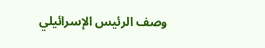وصف الرئيس الإسرائيلي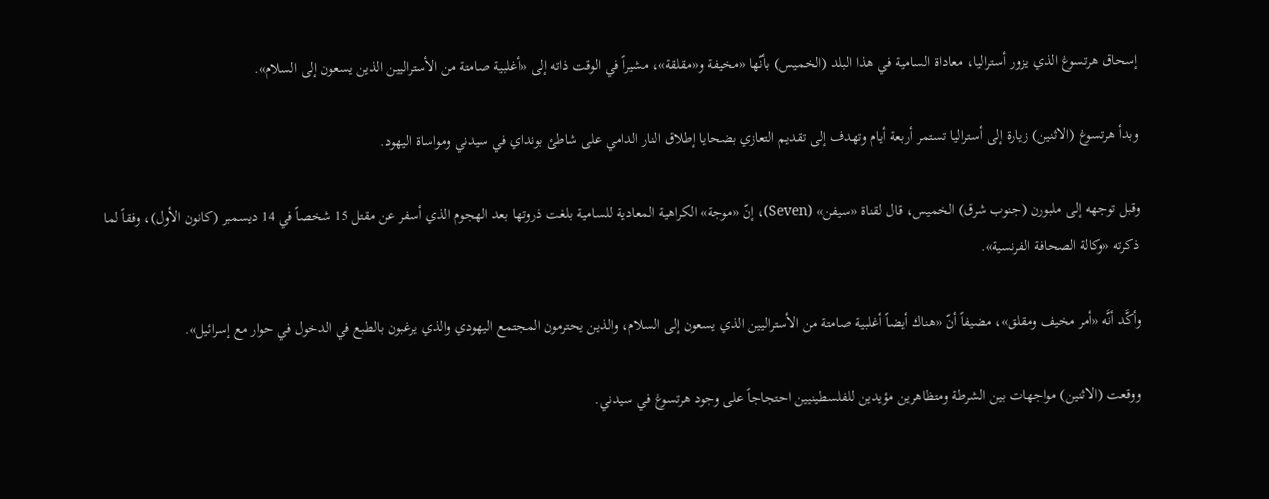إسحاق هرتسوغ الذي يزور أستراليا، معاداة السامية في هذا البلد (الخميس) بأنّها «مخيفة و«مقلقة»، مشيراً في الوقت ذاته إلى «أغلبية صامتة من الأستراليين الذين يسعون إلى السلام».

وبدأ هرتسوغ (الاثنين) زيارة إلى أستراليا تستمر أربعة أيام وتهدف إلى تقديم التعازي بضحايا إطلاق النار الدامي على شاطئ بونداي في سيدني ومواساة اليهود.

وقبل توجهه إلى ملبورن (جنوب شرق) الخميس، قال لقناة «سيفن» (Seven)، إنّ «موجة» الكراهية المعادية للسامية بلغت ذروتها بعد الهجوم الذي أسفر عن مقتل 15 شخصاً في 14 ديسمبر (كانون الأول)، وفقاً لما ذكرته «وكالة الصحافة الفرنسية».

وأكَّد أنَّه «أمر مخيف ومقلق»، مضيفاً أنّ «هناك أيضاً أغلبية صامتة من الأستراليين الذي يسعون إلى السلام، والذين يحترمون المجتمع اليهودي والذي يرغبون بالطبع في الدخول في حوار مع إسرائيل».

ووقعت (الاثنين) مواجهات بين الشرطة ومتظاهرين مؤيدين للفلسطينيين احتجاجاً على وجود هرتسوغ في سيدني.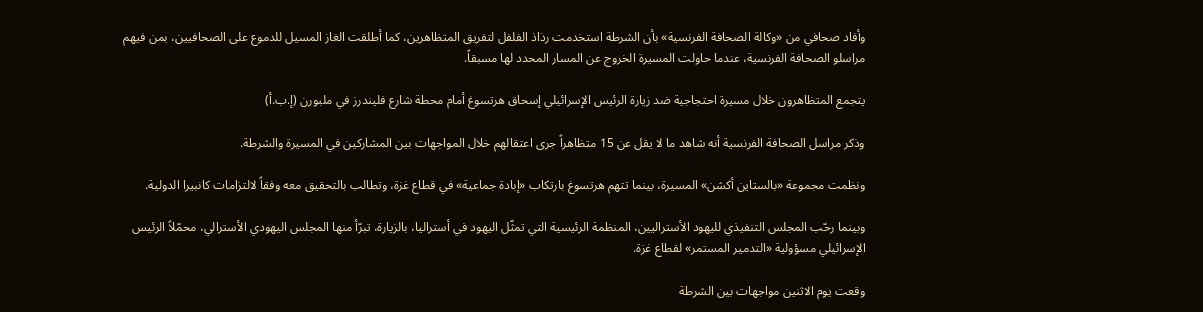وأفاد صحافي من «وكالة الصحافة الفرنسية» بأن الشرطة استخدمت رذاذ الفلفل لتفريق المتظاهرين، كما أطلقت الغاز المسيل للدموع على الصحافيين، بمن فيهم مراسلو الصحافة الفرنسية، عندما حاولت المسيرة الخروج عن المسار المحدد لها مسبقاً.

يتجمع المتظاهرون خلال مسيرة احتجاجية ضد زيارة الرئيس الإسرائيلي إسحاق هرتسوغ أمام محطة شارع فليندرز في ملبورن (إ.ب.أ)

وذكر مراسل الصحافة الفرنسية أنه شاهد ما لا يقل عن 15 متظاهراً جرى اعتقالهم خلال المواجهات بين المشاركين في المسيرة والشرطة.

ونظمت مجموعة «بالستاين أكشن» المسيرة، بينما تتهم هرتسوغ بارتكاب «إبادة جماعية» في قطاع غزة، وتطالب بالتحقيق معه وفقاً لالتزامات كانبيرا الدولية.

وبينما رحّب المجلس التنفيذي لليهود الأستراليين، المنظمة الرئيسية التي تمثّل اليهود في أستراليا، بالزيارة، تبرّأ منها المجلس اليهودي الأسترالي، محمّلاً الرئيس الإسرائيلي مسؤولية «التدمير المستمر» لقطاع غزة.

وقعت يوم الاثنين مواجهات بين الشرطة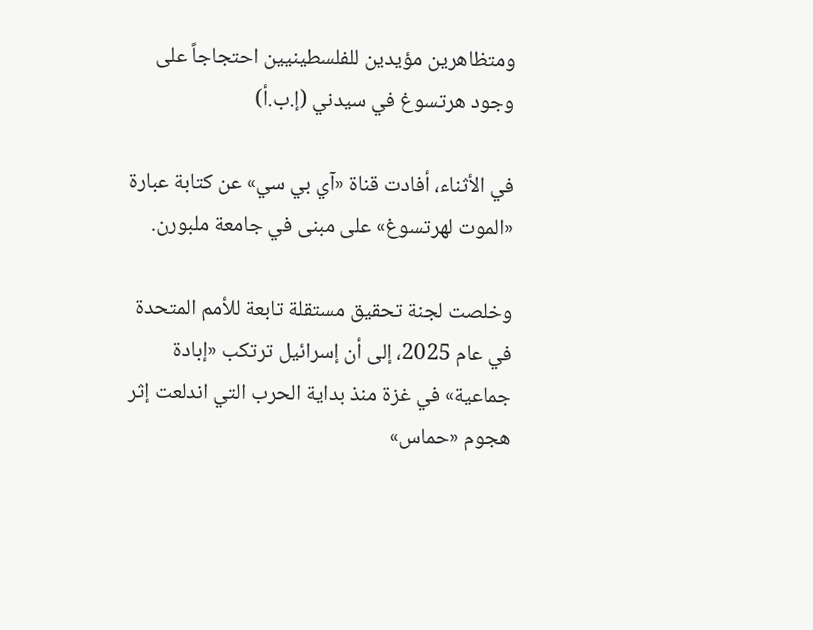ومتظاهرين مؤيدين للفلسطينيين احتجاجاً على وجود هرتسوغ في سيدني (إ.ب.أ)

في الأثناء، أفادت قناة «آي بي سي» عن كتابة عبارة «الموت لهرتسوغ» على مبنى في جامعة ملبورن.

وخلصت لجنة تحقيق مستقلة تابعة للأمم المتحدة في عام 2025، إلى أن إسرائيل ترتكب «إبادة جماعية» في غزة منذ بداية الحرب التي اندلعت إثر هجوم «حماس»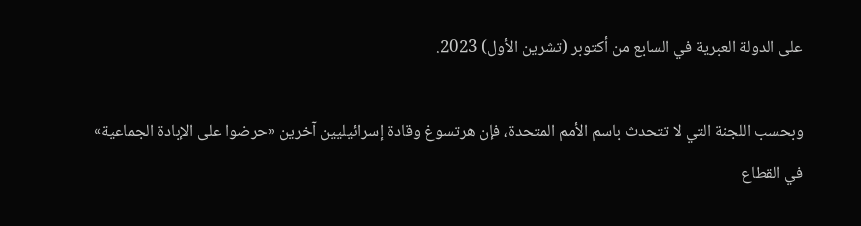على الدولة العبرية في السابع من أكتوبر (تشرين الأول) 2023.

وبحسب اللجنة التي لا تتحدث باسم الأمم المتحدة، فإن هرتسوغ وقادة إسرائيليين آخرين «حرضوا على الإبادة الجماعية» في القطاع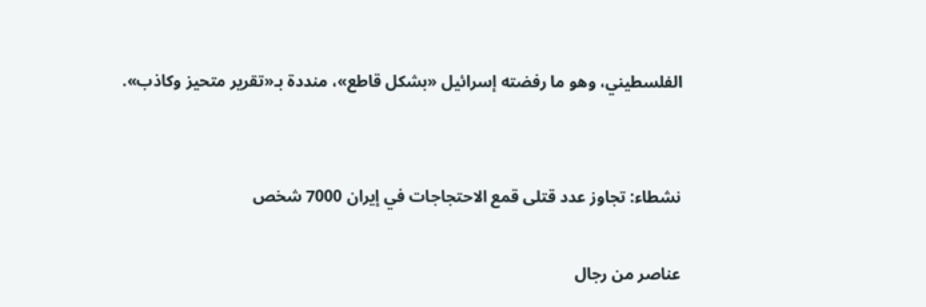الفلسطيني، وهو ما رفضته إسرائيل «بشكل قاطع»، منددة بـ«تقرير متحيز وكاذب».


نشطاء: تجاوز عدد قتلى قمع الاحتجاجات في إيران 7000 شخص

عناصر من رجال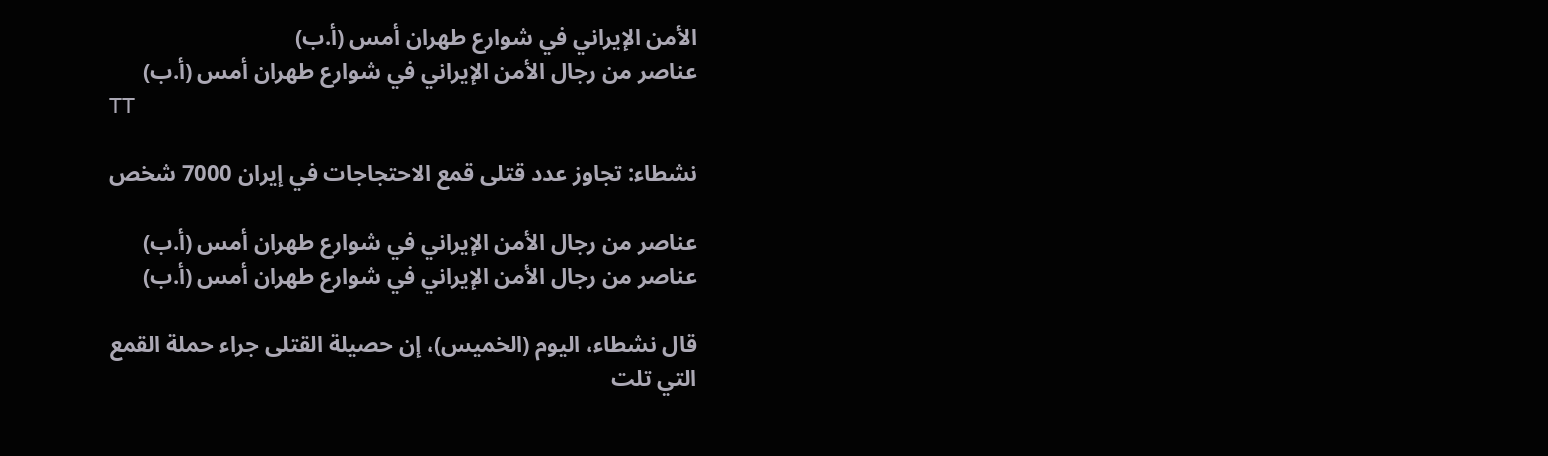الأمن الإيراني في شوارع طهران أمس (أ.ب)
عناصر من رجال الأمن الإيراني في شوارع طهران أمس (أ.ب)
TT

نشطاء: تجاوز عدد قتلى قمع الاحتجاجات في إيران 7000 شخص

عناصر من رجال الأمن الإيراني في شوارع طهران أمس (أ.ب)
عناصر من رجال الأمن الإيراني في شوارع طهران أمس (أ.ب)

قال نشطاء، اليوم (الخميس)، إن حصيلة القتلى جراء حملة القمع التي تلت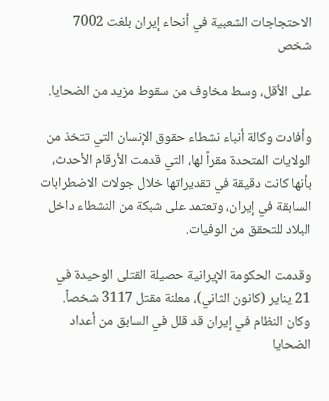الاحتجاجات الشعبية في أنحاء إيران بلغت 7002 شخص

على الأقل، وسط مخاوف من سقوط مزيد من الضحايا.

وأفادت وكالة أنباء نشطاء حقوق الإنسان التي تتخذ من الولايات المتحدة مقراً لها، التي قدمت الأرقام الأحدث، بأنها كانت دقيقة في تقديراتها خلال جولات الاضطرابات السابقة في إيران، وتعتمد على شبكة من النشطاء داخل البلاد للتحقق من الوفيات.

وقدمت الحكومة الإيرانية حصيلة القتلى الوحيدة في 21 يناير (كانون الثاني)، معلنة مقتل 3117 شخصاً. وكان النظام في إيران قد قلل في السابق من أعداد الضحايا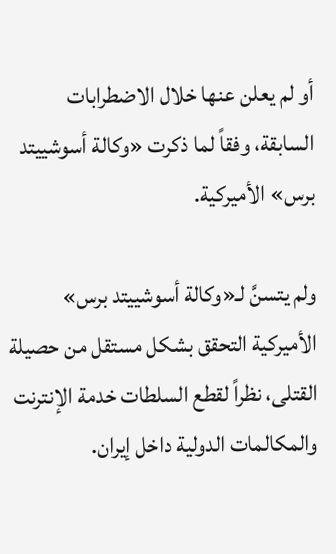أو لم يعلن عنها خلال الاضطرابات السابقة، وفقاً لما ذكرت «وكالة أسوشييتد برس» الأميركية.

ولم يتسنَّ لـ«وكالة أسوشييتد برس» الأميركية التحقق بشكل مستقل من حصيلة القتلى، نظراً لقطع السلطات خدمة الإنترنت والمكالمات الدولية داخل إيران.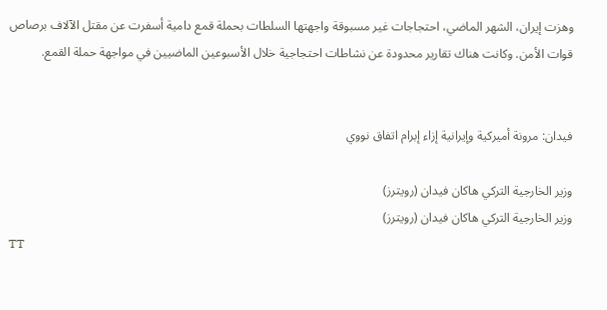وهزت إيران، الشهر الماضي، احتجاجات غير مسبوقة واجهتها السلطات بحملة قمع دامية أسفرت عن مقتل الآلاف برصاص قوات الأمن. وكانت هناك تقارير محدودة عن نشاطات احتجاجية خلال الأسبوعين الماضيين في مواجهة حملة القمع.


فيدان: مرونة أميركية وإيرانية إزاء إبرام اتفاق نووي

وزير الخارجية التركي هاكان فيدان (رويترز)
وزير الخارجية التركي هاكان فيدان (رويترز)
TT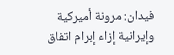فيدان: مرونة أميركية وإيرانية إزاء إبرام اتفاق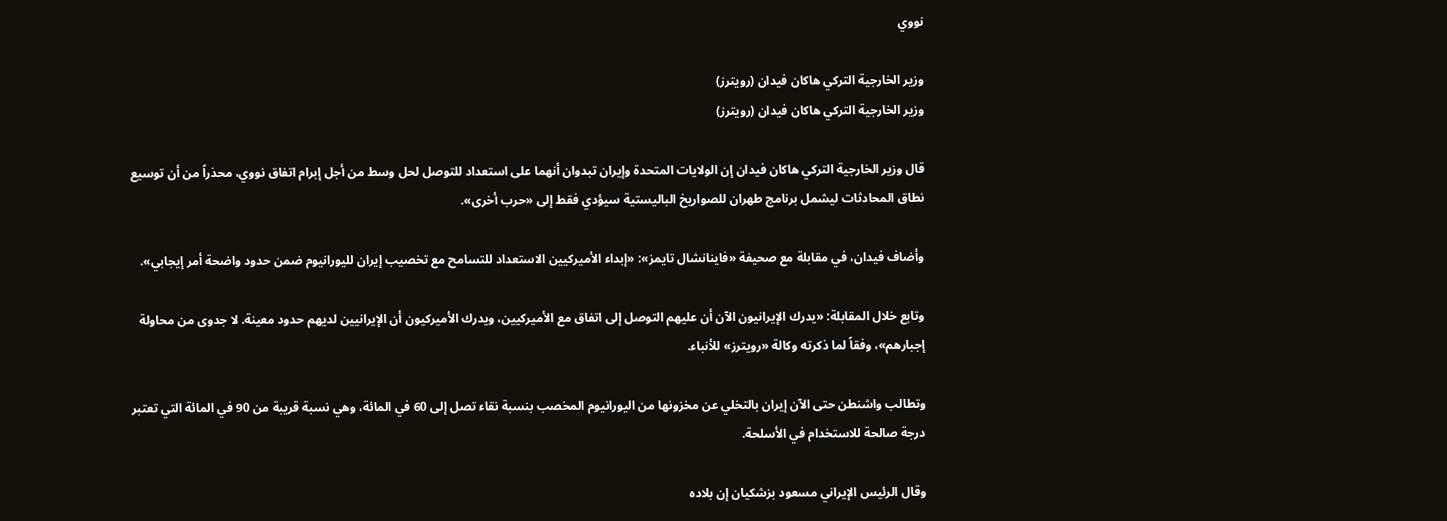نووي

وزير الخارجية التركي هاكان فيدان (رويترز)
وزير الخارجية التركي هاكان فيدان (رويترز)

قال وزير الخارجية التركي هاكان فيدان ‌إن الولايات المتحدة ‌وإيران تبدوان أنهما على استعداد للتوصل لحل وسط من أجل إبرام اتفاق نووي، ‌محذراً ‌من أن ‌توسيع نطاق ‌المحادثات ليشمل برنامج طهران للصواريخ الباليستية سيؤدي ‌فقط إلى «حرب أخرى».

وأضاف فيدان، في مقابلة مع صحيفة «فاينانشال تايمز»: «إبداء الأميركيين الاستعداد للتسامح مع تخصيب إيران لليورانيوم ضمن حدود واضحة أمر إيجابي».

وتابع خلال المقابلة: «يدرك الإيرانيون الآن ‌أن عليهم ‌التوصل إلى اتفاق مع الأميركيين، ويدرك الأميركيون ‌أن الإيرانيين لديهم حدود معينة. لا جدوى من محاولة إجبارهم»، وفقاً لما ذكرته وكالة «رويترز» للأنباء.

وتطالب واشنطن حتى الآن إيران بالتخلي عن مخزونها من اليورانيوم المخصب بنسبة نقاء تصل إلى 60 في المائة، وهي نسبة قريبة من 90 في المائة التي تعتبر درجة صالحة للاستخدام في الأسلحة.

وقال الرئيس الإيراني مسعود بزشكيان إن بلاده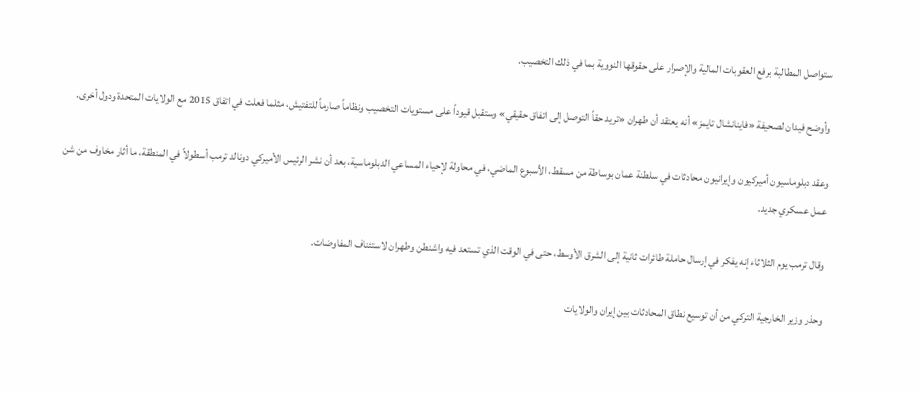ستواصل المطالبة برفع العقوبات ‌المالية والإصرار على ‌حقوقها النووية بما في ذلك التخصيب.

وأوضح فيدان لصحيفة «فاينانشال تايمز» أنه يعتقد أن طهران «تريد حقاً التوصل إلى ‌اتفاق حقيقي» وستقبل قيوداً على مستويات التخصيب ونظاماً صارماً للتفتيش، مثلما فعلت في اتفاق 2015 مع الولايات المتحدة ودول أخرى.

وعقد دبلوماسيون أميركيون وإيرانيون محادثات في سلطنة ‌عمان بوساطة من مسقط، الأسبوع الماضي، في محاولة لإحياء المساعي الدبلوماسية، بعد أن نشر الرئيس الأميركي دونالد ترمب أسطولاً في المنطقة، ما أثار مخاوف من شن عمل عسكري جديد.

وقال ترمب يوم الثلاثاء إنه يفكر في إرسال حاملة طائرات ثانية إلى الشرق الأوسط، حتى في الوقت الذي تستعد فيه واشنطن وطهران لاستئناف المفاوضات.

وحذر وزير الخارجية التركي من أن توسيع نطاق المحادثات بين إيران والولايات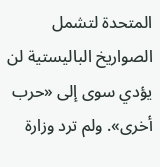المتحدة لتشمل الصواريخ الباليستية لن يؤدي سوى إلى «حرب أخرى». ولم ترد وزارة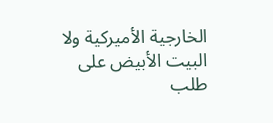الخارجية الأميركية ولا البيت الأبيض على طلب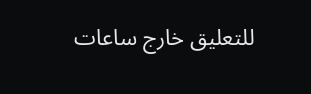للتعليق خارج ساعات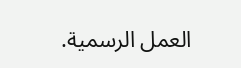العمل الرسمية.